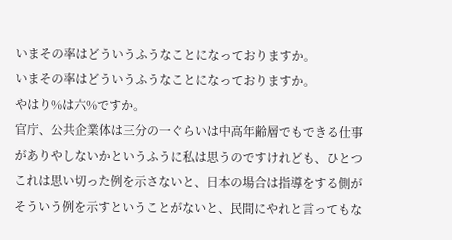いまその率はどういうふうなことになっておりますか。
いまその率はどういうふうなことになっておりますか。
やはり%は六%ですか。
官庁、公共企業体は三分の一ぐらいは中高年齢層でもできる仕事がありやしないかというふうに私は思うのですけれども、ひとつこれは思い切った例を示さないと、日本の場合は指導をする側がそういう例を示すということがないと、民間にやれと言ってもな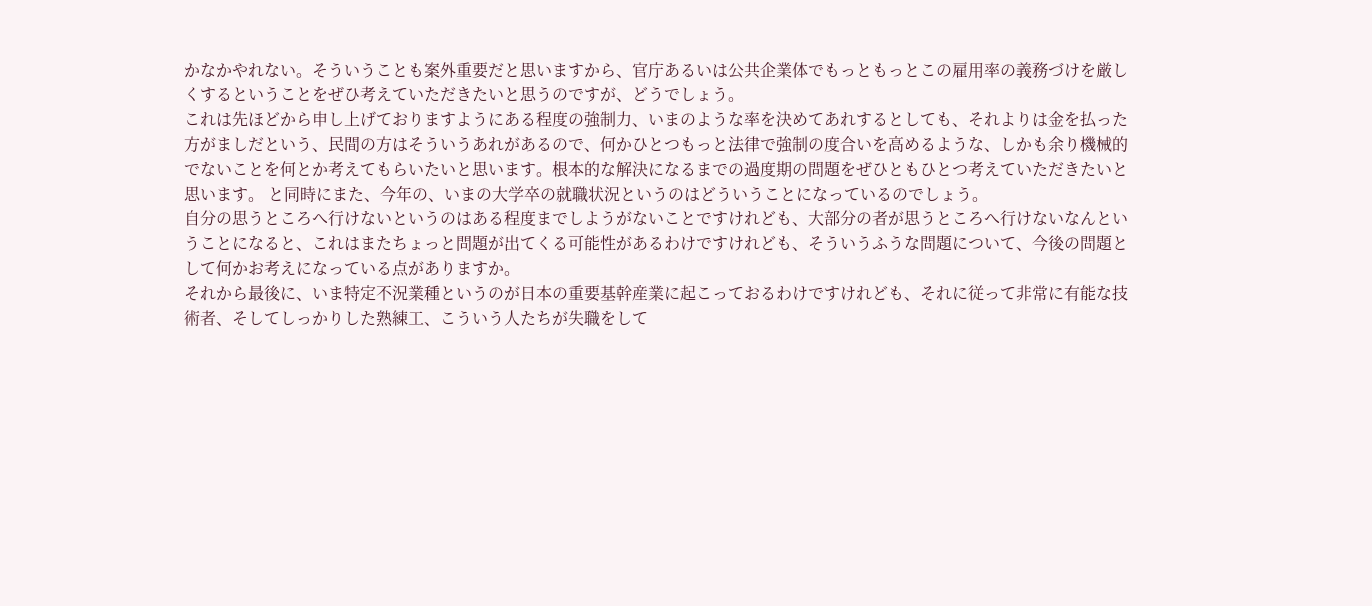かなかやれない。そういうことも案外重要だと思いますから、官庁あるいは公共企業体でもっともっとこの雇用率の義務づけを厳しくするということをぜひ考えていただきたいと思うのですが、どうでしょう。
これは先ほどから申し上げておりますようにある程度の強制力、いまのような率を決めてあれするとしても、それよりは金を払った方がましだという、民間の方はそういうあれがあるので、何かひとつもっと法律で強制の度合いを高めるような、しかも余り機械的でないことを何とか考えてもらいたいと思います。根本的な解決になるまでの過度期の問題をぜひともひとつ考えていただきたいと思います。 と同時にまた、今年の、いまの大学卒の就職状況というのはどういうことになっているのでしょう。
自分の思うところへ行けないというのはある程度までしようがないことですけれども、大部分の者が思うところへ行けないなんということになると、これはまたちょっと問題が出てくる可能性があるわけですけれども、そういうふうな問題について、今後の問題として何かお考えになっている点がありますか。
それから最後に、いま特定不況業種というのが日本の重要基幹産業に起こっておるわけですけれども、それに従って非常に有能な技術者、そしてしっかりした熟練工、こういう人たちが失職をして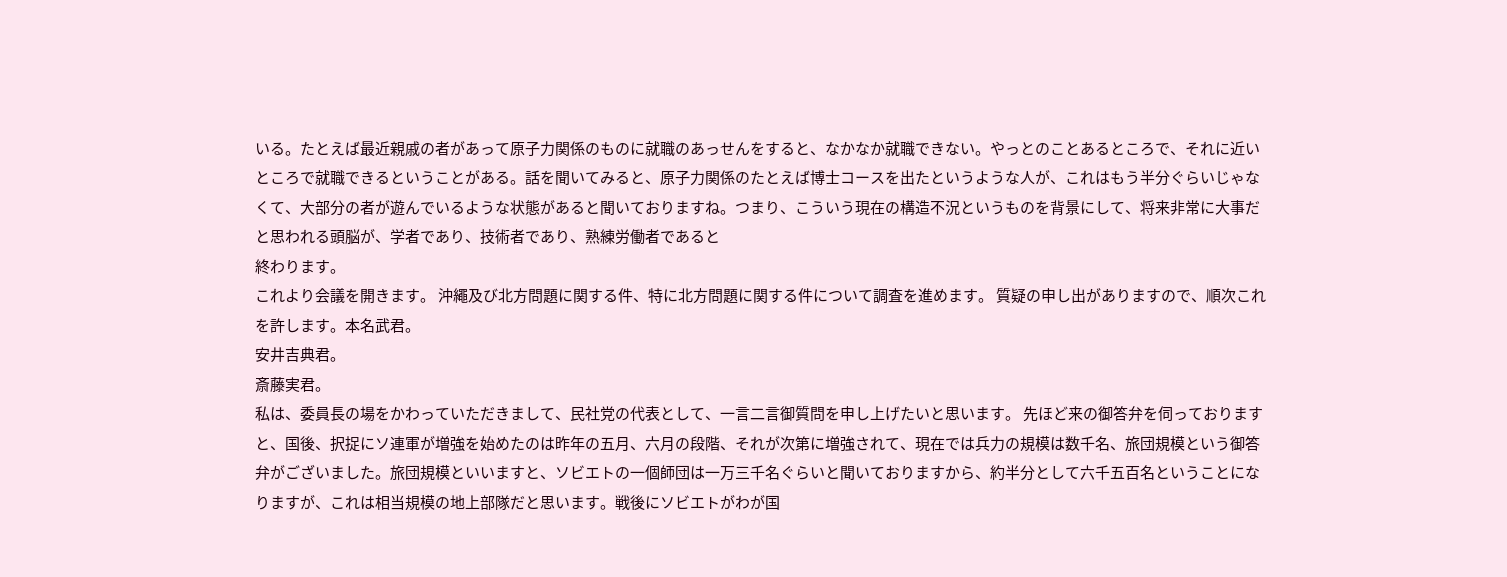いる。たとえば最近親戚の者があって原子力関係のものに就職のあっせんをすると、なかなか就職できない。やっとのことあるところで、それに近いところで就職できるということがある。話を聞いてみると、原子力関係のたとえば博士コースを出たというような人が、これはもう半分ぐらいじゃなくて、大部分の者が遊んでいるような状態があると聞いておりますね。つまり、こういう現在の構造不況というものを背景にして、将来非常に大事だと思われる頭脳が、学者であり、技術者であり、熟練労働者であると
終わります。
これより会議を開きます。 沖繩及び北方問題に関する件、特に北方問題に関する件について調査を進めます。 質疑の申し出がありますので、順次これを許します。本名武君。
安井吉典君。
斎藤実君。
私は、委員長の場をかわっていただきまして、民社党の代表として、一言二言御質問を申し上げたいと思います。 先ほど来の御答弁を伺っておりますと、国後、択捉にソ連軍が増強を始めたのは昨年の五月、六月の段階、それが次第に増強されて、現在では兵力の規模は数千名、旅団規模という御答弁がございました。旅団規模といいますと、ソビエトの一個師団は一万三千名ぐらいと聞いておりますから、約半分として六千五百名ということになりますが、これは相当規模の地上部隊だと思います。戦後にソビエトがわが国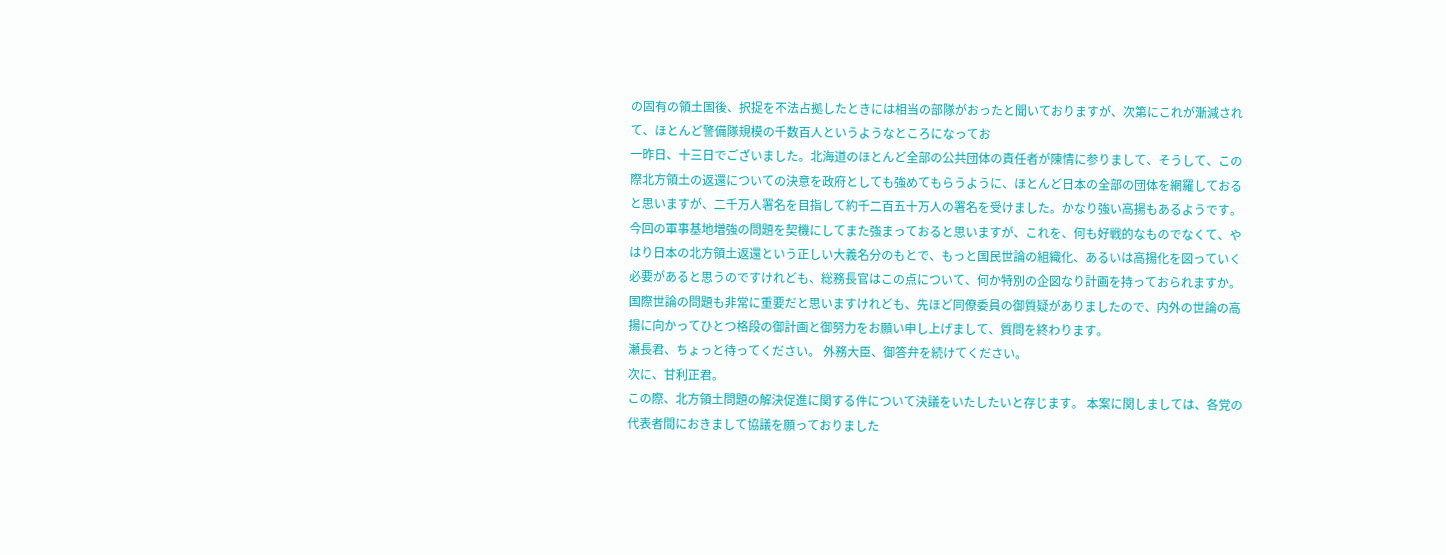の固有の領土国後、択捉を不法占拠したときには相当の部隊がおったと聞いておりますが、次第にこれが漸減されて、ほとんど警備隊規模の千数百人というようなところになってお
一昨日、十三日でございました。北海道のほとんど全部の公共団体の責任者が陳情に参りまして、そうして、この際北方領土の返還についての決意を政府としても強めてもらうように、ほとんど日本の全部の団体を網羅しておると思いますが、二千万人署名を目指して約千二百五十万人の署名を受けました。かなり強い高揚もあるようです。 今回の軍事基地増強の問題を契機にしてまた強まっておると思いますが、これを、何も好戦的なものでなくて、やはり日本の北方領土返還という正しい大義名分のもとで、もっと国民世論の組織化、あるいは高揚化を図っていく必要があると思うのですけれども、総務長官はこの点について、何か特別の企図なり計画を持っておられますか。
国際世論の問題も非常に重要だと思いますけれども、先ほど同僚委員の御質疑がありましたので、内外の世論の高揚に向かってひとつ格段の御計画と御努力をお願い申し上げまして、質問を終わります。
瀬長君、ちょっと待ってください。 外務大臣、御答弁を続けてください。
次に、甘利正君。
この際、北方領土問題の解決促進に関する件について決議をいたしたいと存じます。 本案に関しましては、各党の代表者間におきまして協議を願っておりました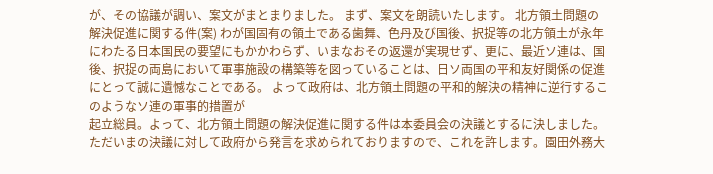が、その協議が調い、案文がまとまりました。 まず、案文を朗読いたします。 北方領土問題の解決促進に関する件(案) わが国固有の領土である歯舞、色丹及び国後、択捉等の北方領土が永年にわたる日本国民の要望にもかかわらず、いまなおその返還が実現せず、更に、最近ソ連は、国後、択捉の両島において軍事施設の構築等を図っていることは、日ソ両国の平和友好関係の促進にとって誠に遺憾なことである。 よって政府は、北方領土問題の平和的解決の精神に逆行するこのようなソ連の軍事的措置が
起立総員。よって、北方領土問題の解決促進に関する件は本委員会の決議とするに決しました。 ただいまの決議に対して政府から発言を求められておりますので、これを許します。園田外務大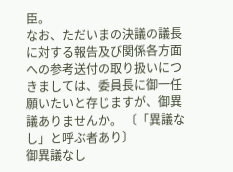臣。
なお、ただいまの決議の議長に対する報告及び関係各方面への参考送付の取り扱いにつきましては、委員長に御一任願いたいと存じますが、御異議ありませんか。 〔「異議なし」と呼ぶ者あり〕
御異議なし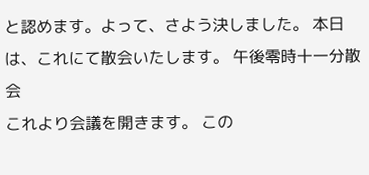と認めます。よって、さよう決しました。 本日は、これにて散会いたします。 午後零時十一分散会
これより会議を開きます。 この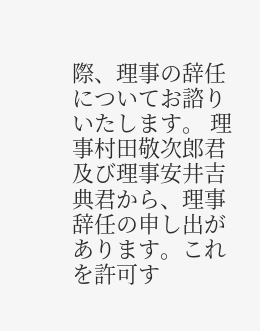際、理事の辞任についてお諮りいたします。 理事村田敬次郎君及び理事安井吉典君から、理事辞任の申し出があります。これを許可す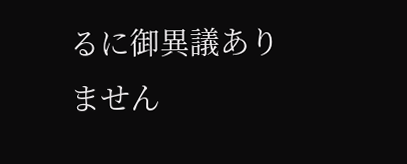るに御異議ありません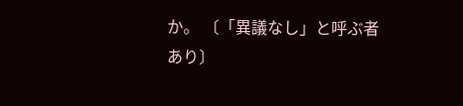か。 〔「異議なし」と呼ぶ者あり〕